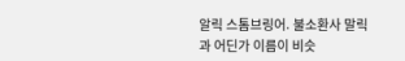알릭 스톰브링어. 불소환사 말릭과 어딘가 이름이 비슷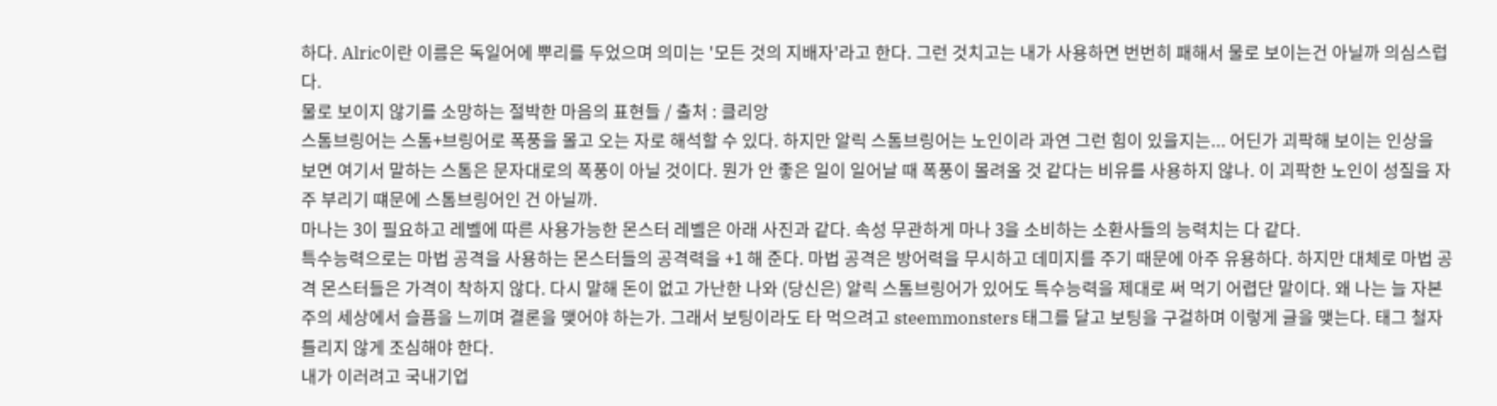하다. Alric이란 이름은 독일어에 뿌리를 두었으며 의미는 '모든 것의 지배자'라고 한다. 그런 것치고는 내가 사용하면 번번히 패해서 물로 보이는건 아닐까 의심스럽다.
물로 보이지 않기를 소망하는 절박한 마음의 표현들 / 출처 : 클리앙
스톰브링어는 스톰+브링어로 폭풍을 몰고 오는 자로 해석할 수 있다. 하지만 알릭 스톰브링어는 노인이라 과연 그런 힘이 있을지는... 어딘가 괴팍해 보이는 인상을 보면 여기서 말하는 스톰은 문자대로의 폭풍이 아닐 것이다. 뭔가 안 좋은 일이 일어날 때 폭풍이 몰려올 것 같다는 비유를 사용하지 않나. 이 괴팍한 노인이 성질을 자주 부리기 떄문에 스톰브링어인 건 아닐까.
마나는 3이 필요하고 레벨에 따른 사용가능한 몬스터 레벨은 아래 사진과 같다. 속성 무관하게 마나 3을 소비하는 소환사들의 능력치는 다 같다.
특수능력으로는 마법 공격을 사용하는 몬스터들의 공격력을 +1 해 준다. 마법 공격은 방어력을 무시하고 데미지를 주기 때문에 아주 유용하다. 하지만 대체로 마법 공격 몬스터들은 가격이 착하지 않다. 다시 말해 돈이 없고 가난한 나와 (당신은) 알릭 스톰브링어가 있어도 특수능력을 제대로 써 먹기 어렵단 말이다. 왜 나는 늘 자본주의 세상에서 슬픔을 느끼며 결론을 맺어야 하는가. 그래서 보팅이라도 타 먹으려고 steemmonsters 태그를 달고 보팅을 구걸하며 이렇게 글을 맺는다. 태그 철자 틀리지 않게 조심해야 한다.
내가 이러려고 국내기업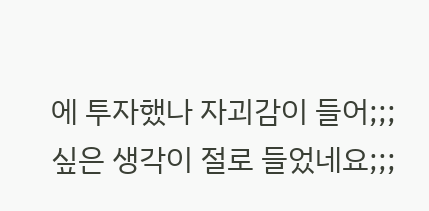에 투자했나 자괴감이 들어;;; 싶은 생각이 절로 들었네요;;;